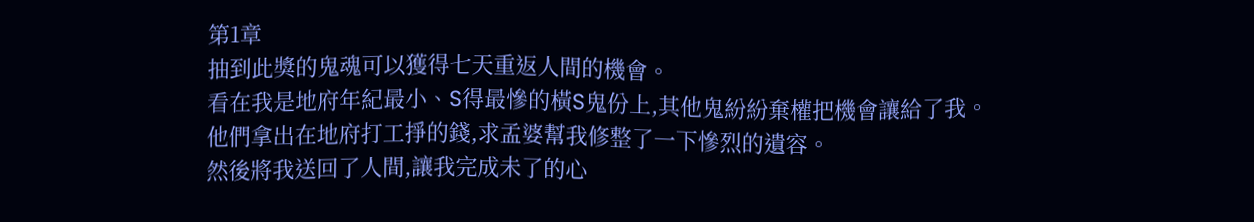第1章
抽到此獎的鬼魂可以獲得七天重返人間的機會。
看在我是地府年紀最小、S得最慘的橫S鬼份上,其他鬼紛紛棄權把機會讓給了我。
他們拿出在地府打工掙的錢,求孟婆幫我修整了一下慘烈的遺容。
然後將我送回了人間,讓我完成未了的心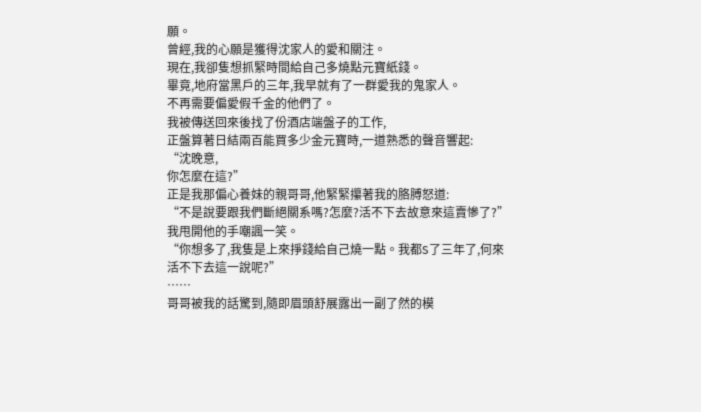願。
曾經,我的心願是獲得沈家人的愛和關注。
現在,我卻隻想抓緊時間給自己多燒點元寶紙錢。
畢竟,地府當黑戶的三年,我早就有了一群愛我的鬼家人。
不再需要偏愛假千金的他們了。
我被傳送回來後找了份酒店端盤子的工作,
正盤算著日結兩百能買多少金元寶時,一道熟悉的聲音響起:
“沈晚意,
你怎麼在這?”
正是我那偏心養妹的親哥哥,他緊緊攥著我的胳膊怒道:
“不是說要跟我們斷絕關系嗎?怎麼?活不下去故意來這賣慘了?”
我甩開他的手嘲諷一笑。
“你想多了,我隻是上來掙錢給自己燒一點。我都S了三年了,何來活不下去這一說呢?”
……
哥哥被我的話驚到,隨即眉頭舒展露出一副了然的模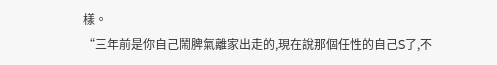樣。
“三年前是你自己鬧脾氣離家出走的,現在說那個任性的自己S了,不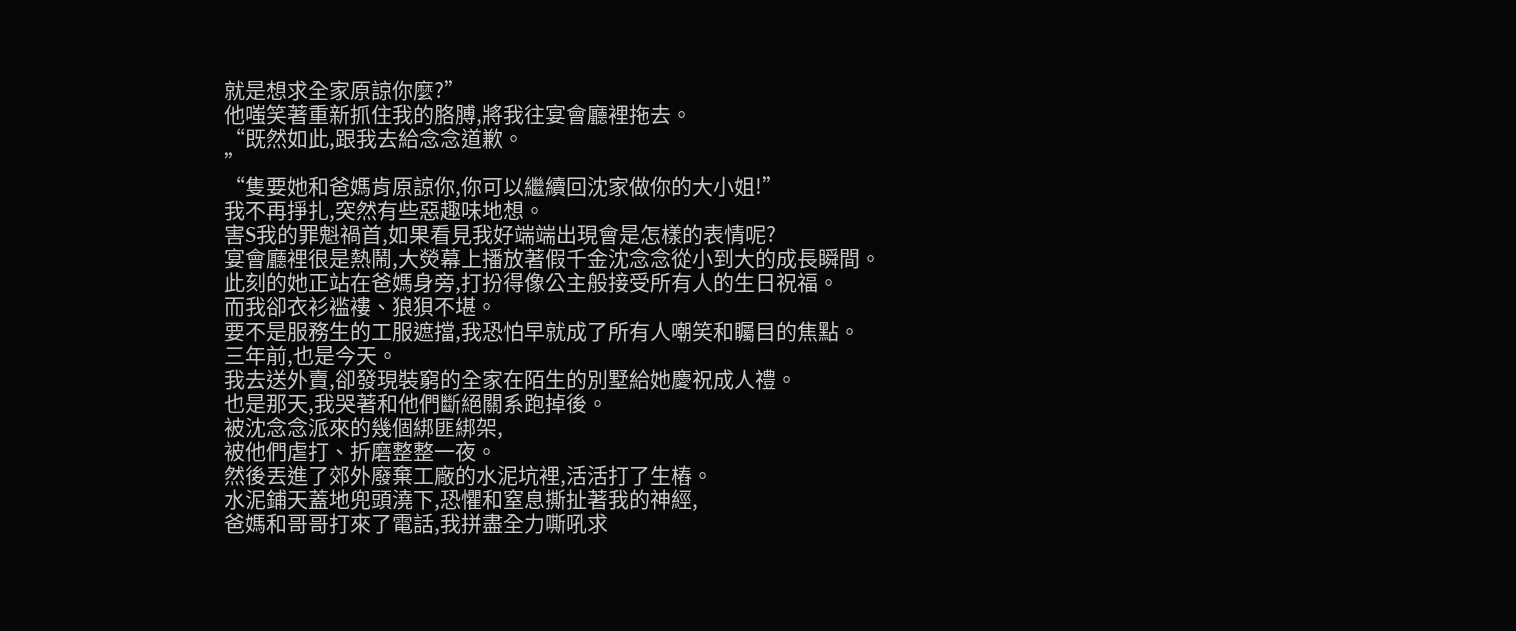就是想求全家原諒你麼?”
他嗤笑著重新抓住我的胳膊,將我往宴會廳裡拖去。
“既然如此,跟我去給念念道歉。
”
“隻要她和爸媽肯原諒你,你可以繼續回沈家做你的大小姐!”
我不再掙扎,突然有些惡趣味地想。
害S我的罪魁禍首,如果看見我好端端出現會是怎樣的表情呢?
宴會廳裡很是熱鬧,大熒幕上播放著假千金沈念念從小到大的成長瞬間。
此刻的她正站在爸媽身旁,打扮得像公主般接受所有人的生日祝福。
而我卻衣衫褴褸、狼狽不堪。
要不是服務生的工服遮擋,我恐怕早就成了所有人嘲笑和矚目的焦點。
三年前,也是今天。
我去送外賣,卻發現裝窮的全家在陌生的別墅給她慶祝成人禮。
也是那天,我哭著和他們斷絕關系跑掉後。
被沈念念派來的幾個綁匪綁架,
被他們虐打、折磨整整一夜。
然後丟進了郊外廢棄工廠的水泥坑裡,活活打了生樁。
水泥鋪天蓋地兜頭澆下,恐懼和窒息撕扯著我的神經,
爸媽和哥哥打來了電話,我拼盡全力嘶吼求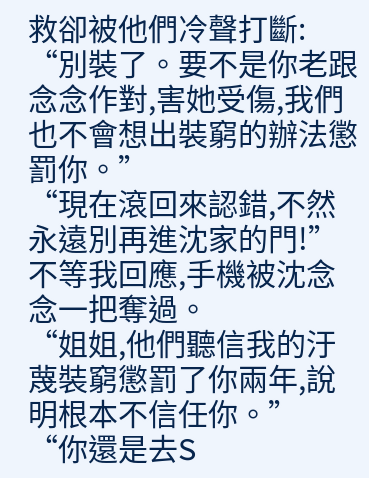救卻被他們冷聲打斷:
“別裝了。要不是你老跟念念作對,害她受傷,我們也不會想出裝窮的辦法懲罰你。”
“現在滾回來認錯,不然永遠別再進沈家的門!”
不等我回應,手機被沈念念一把奪過。
“姐姐,他們聽信我的汙蔑裝窮懲罰了你兩年,說明根本不信任你。”
“你還是去S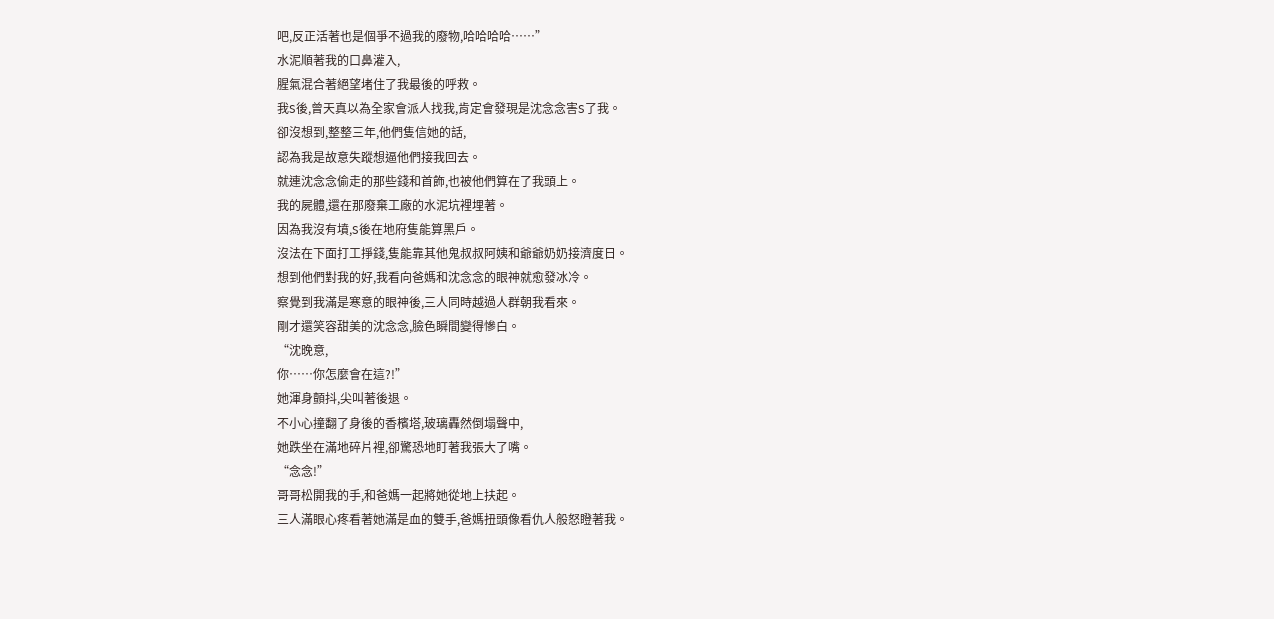吧,反正活著也是個爭不過我的廢物,哈哈哈哈……”
水泥順著我的口鼻灌入,
腥氣混合著絕望堵住了我最後的呼救。
我S後,曾天真以為全家會派人找我,肯定會發現是沈念念害S了我。
卻沒想到,整整三年,他們隻信她的話,
認為我是故意失蹤想逼他們接我回去。
就連沈念念偷走的那些錢和首飾,也被他們算在了我頭上。
我的屍體,還在那廢棄工廠的水泥坑裡埋著。
因為我沒有墳,S後在地府隻能算黑戶。
沒法在下面打工掙錢,隻能靠其他鬼叔叔阿姨和爺爺奶奶接濟度日。
想到他們對我的好,我看向爸媽和沈念念的眼神就愈發冰冷。
察覺到我滿是寒意的眼神後,三人同時越過人群朝我看來。
剛才還笑容甜美的沈念念,臉色瞬間變得慘白。
“沈晚意,
你……你怎麼會在這?!”
她渾身顫抖,尖叫著後退。
不小心撞翻了身後的香檳塔,玻璃轟然倒塌聲中,
她跌坐在滿地碎片裡,卻驚恐地盯著我張大了嘴。
“念念!”
哥哥松開我的手,和爸媽一起將她從地上扶起。
三人滿眼心疼看著她滿是血的雙手,爸媽扭頭像看仇人般怒瞪著我。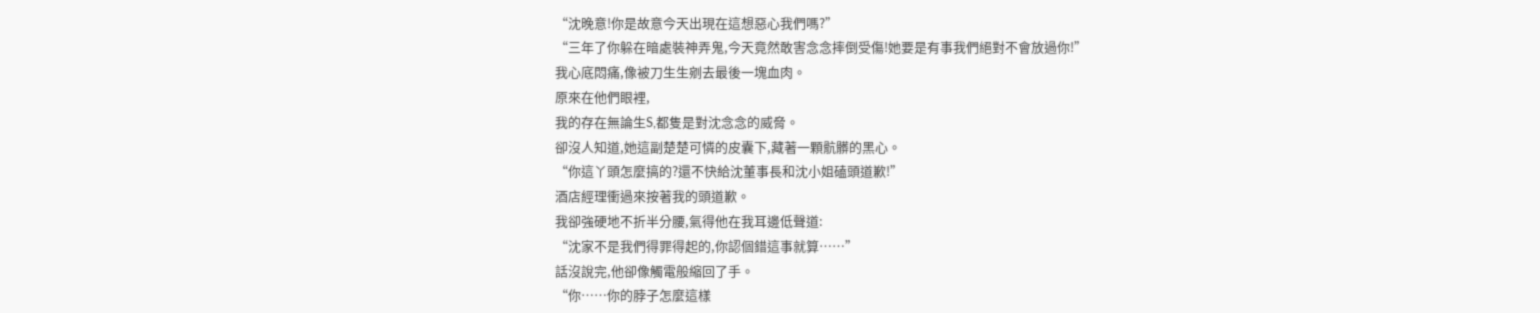“沈晚意!你是故意今天出現在這想惡心我們嗎?”
“三年了你躲在暗處裝神弄鬼,今天竟然敢害念念摔倒受傷!她要是有事我們絕對不會放過你!”
我心底悶痛,像被刀生生剜去最後一塊血肉。
原來在他們眼裡,
我的存在無論生S,都隻是對沈念念的威脅。
卻沒人知道,她這副楚楚可憐的皮囊下,藏著一顆骯髒的黑心。
“你這丫頭怎麼搞的?還不快給沈董事長和沈小姐磕頭道歉!”
酒店經理衝過來按著我的頭道歉。
我卻強硬地不折半分腰,氣得他在我耳邊低聲道:
“沈家不是我們得罪得起的,你認個錯這事就算……”
話沒說完,他卻像觸電般縮回了手。
“你……你的脖子怎麼這樣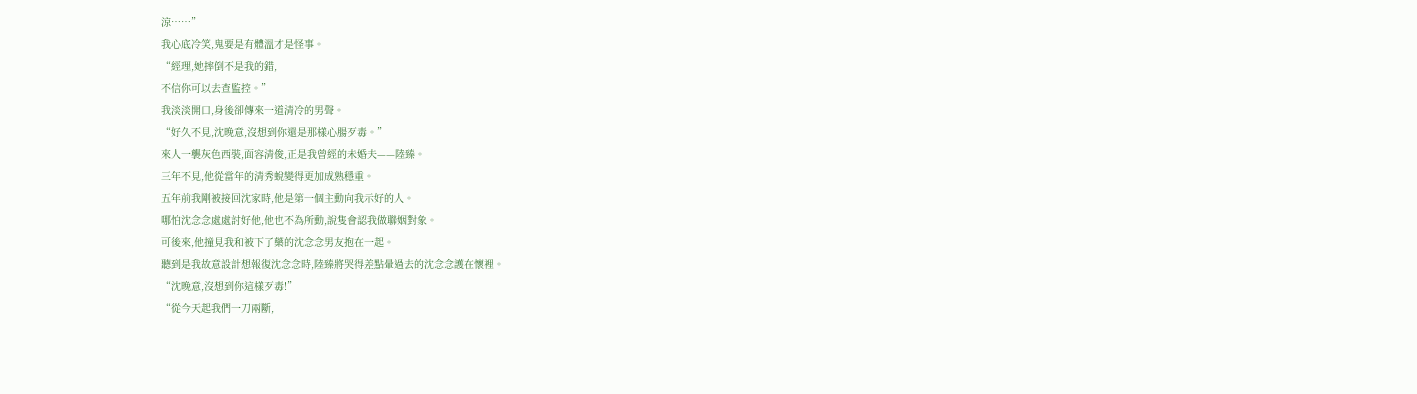涼……”
我心底冷笑,鬼要是有體溫才是怪事。
“經理,她摔倒不是我的錯,
不信你可以去查監控。”
我淡淡開口,身後卻傳來一道清冷的男聲。
“好久不見,沈晚意,沒想到你還是那樣心腸歹毒。”
來人一襲灰色西裝,面容清俊,正是我曾經的未婚夫——陸臻。
三年不見,他從當年的清秀蛻變得更加成熟穩重。
五年前我剛被接回沈家時,他是第一個主動向我示好的人。
哪怕沈念念處處討好他,他也不為所動,說隻會認我做聯姻對象。
可後來,他撞見我和被下了藥的沈念念男友抱在一起。
聽到是我故意設計想報復沈念念時,陸臻將哭得差點暈過去的沈念念護在懷裡。
“沈晚意,沒想到你這樣歹毒!”
“從今天起我們一刀兩斷,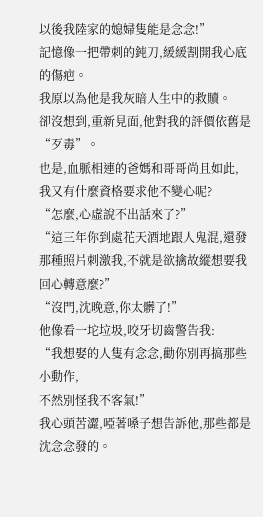以後我陸家的媳婦隻能是念念!”
記憶像一把帶刺的鈍刀,緩緩割開我心底的傷疤。
我原以為他是我灰暗人生中的救贖。
卻沒想到,重新見面,他對我的評價依舊是“歹毒”。
也是,血脈相連的爸媽和哥哥尚且如此,
我又有什麼資格要求他不變心呢?
“怎麼,心虛說不出話來了?”
“這三年你到處花天酒地跟人鬼混,還發那種照片刺激我,不就是欲擒故縱想要我回心轉意麼?”
“沒門,沈晚意,你太髒了!”
他像看一坨垃圾,咬牙切齒警告我:
“我想娶的人隻有念念,勸你別再搞那些小動作,
不然別怪我不客氣!”
我心頭苦澀,啞著嗓子想告訴他,那些都是沈念念發的。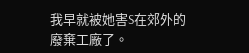我早就被她害S在郊外的廢棄工廠了。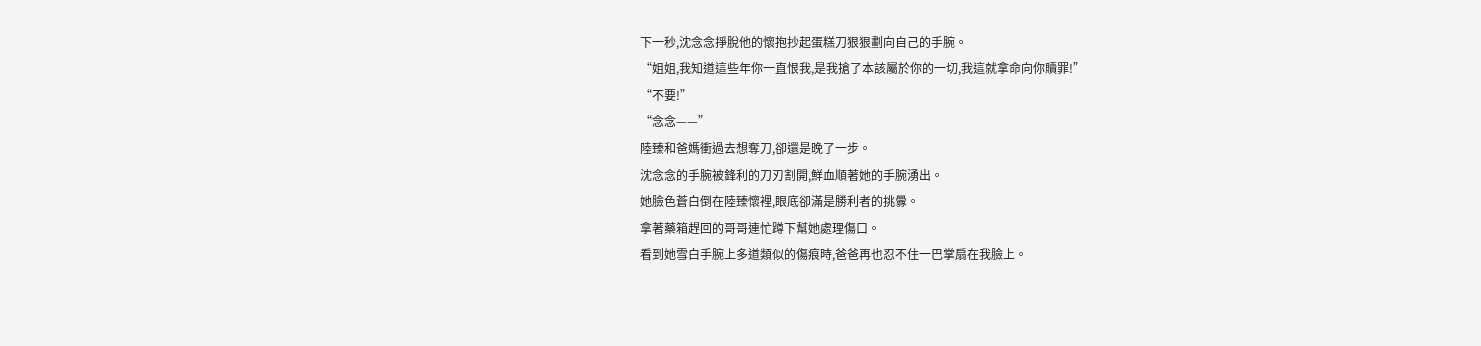下一秒,沈念念掙脫他的懷抱抄起蛋糕刀狠狠劃向自己的手腕。
“姐姐,我知道這些年你一直恨我,是我搶了本該屬於你的一切,我這就拿命向你贖罪!”
“不要!”
“念念——”
陸臻和爸媽衝過去想奪刀,卻還是晚了一步。
沈念念的手腕被鋒利的刀刃割開,鮮血順著她的手腕湧出。
她臉色蒼白倒在陸臻懷裡,眼底卻滿是勝利者的挑釁。
拿著藥箱趕回的哥哥連忙蹲下幫她處理傷口。
看到她雪白手腕上多道類似的傷痕時,爸爸再也忍不住一巴掌扇在我臉上。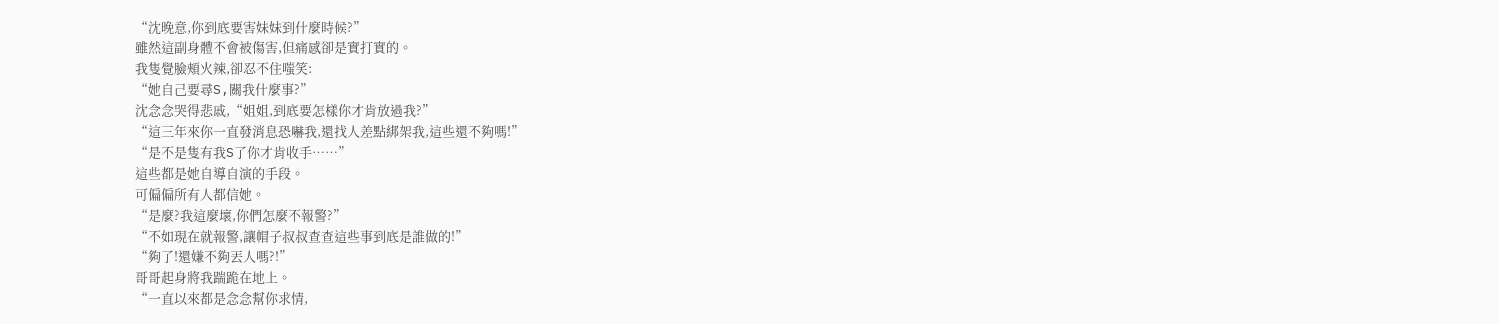“沈晚意,你到底要害妹妹到什麼時候?”
雖然這副身體不會被傷害,但痛感卻是實打實的。
我隻覺臉頰火辣,卻忍不住嗤笑:
“她自己要尋S,關我什麼事?”
沈念念哭得悲戚,“姐姐,到底要怎樣你才肯放過我?”
“這三年來你一直發消息恐嚇我,還找人差點綁架我,這些還不夠嗎!”
“是不是隻有我S了你才肯收手……”
這些都是她自導自演的手段。
可偏偏所有人都信她。
“是麼?我這麼壞,你們怎麼不報警?”
“不如現在就報警,讓帽子叔叔查查這些事到底是誰做的!”
“夠了!還嫌不夠丟人嗎?!”
哥哥起身將我踹跪在地上。
“一直以來都是念念幫你求情,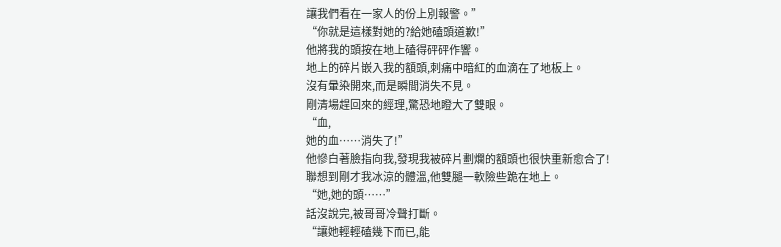讓我們看在一家人的份上別報警。”
“你就是這樣對她的?給她磕頭道歉!”
他將我的頭按在地上磕得砰砰作響。
地上的碎片嵌入我的額頭,刺痛中暗紅的血滴在了地板上。
沒有暈染開來,而是瞬間消失不見。
剛清場趕回來的經理,驚恐地瞪大了雙眼。
“血,
她的血……消失了!”
他慘白著臉指向我,發現我被碎片劃爛的額頭也很快重新愈合了!
聯想到剛才我冰涼的體溫,他雙腿一軟險些跪在地上。
“她,她的頭……”
話沒說完,被哥哥冷聲打斷。
“讓她輕輕磕幾下而已,能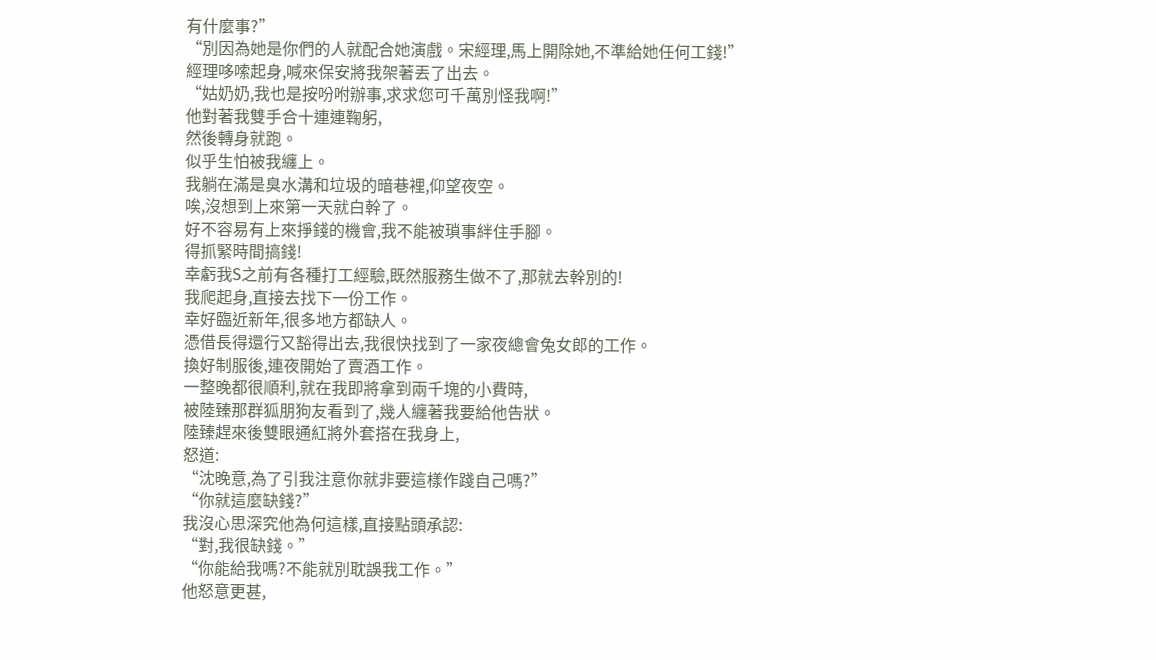有什麼事?”
“別因為她是你們的人就配合她演戲。宋經理,馬上開除她,不準給她任何工錢!”
經理哆嗦起身,喊來保安將我架著丟了出去。
“姑奶奶,我也是按吩咐辦事,求求您可千萬別怪我啊!”
他對著我雙手合十連連鞠躬,
然後轉身就跑。
似乎生怕被我纏上。
我躺在滿是臭水溝和垃圾的暗巷裡,仰望夜空。
唉,沒想到上來第一天就白幹了。
好不容易有上來掙錢的機會,我不能被瑣事絆住手腳。
得抓緊時間搞錢!
幸虧我S之前有各種打工經驗,既然服務生做不了,那就去幹別的!
我爬起身,直接去找下一份工作。
幸好臨近新年,很多地方都缺人。
憑借長得還行又豁得出去,我很快找到了一家夜總會兔女郎的工作。
換好制服後,連夜開始了賣酒工作。
一整晚都很順利,就在我即將拿到兩千塊的小費時,
被陸臻那群狐朋狗友看到了,幾人纏著我要給他告狀。
陸臻趕來後雙眼通紅將外套搭在我身上,
怒道:
“沈晚意,為了引我注意你就非要這樣作踐自己嗎?”
“你就這麼缺錢?”
我沒心思深究他為何這樣,直接點頭承認:
“對,我很缺錢。”
“你能給我嗎?不能就別耽誤我工作。”
他怒意更甚,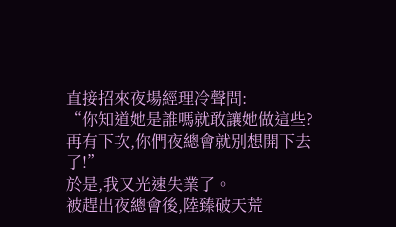直接招來夜場經理冷聲問:
“你知道她是誰嗎就敢讓她做這些?再有下次,你們夜總會就別想開下去了!”
於是,我又光速失業了。
被趕出夜總會後,陸臻破天荒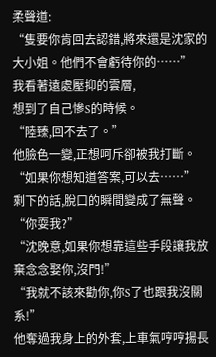柔聲道:
“隻要你肯回去認錯,將來還是沈家的大小姐。他們不會虧待你的……”
我看著遠處壓抑的雲層,
想到了自己慘S的時候。
“陸臻,回不去了。”
他臉色一變,正想呵斥卻被我打斷。
“如果你想知道答案,可以去……”
剩下的話,脫口的瞬間變成了無聲。
“你耍我?”
“沈晚意,如果你想靠這些手段讓我放棄念念娶你,沒門!”
“我就不該來勸你,你S了也跟我沒關系!”
他奪過我身上的外套,上車氣哼哼揚長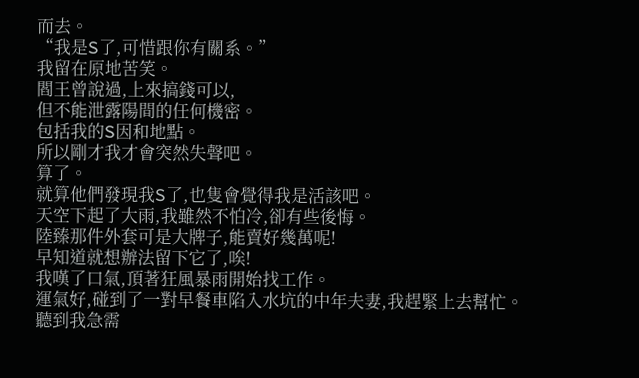而去。
“我是S了,可惜跟你有關系。”
我留在原地苦笑。
閻王曾說過,上來搞錢可以,
但不能泄露陽間的任何機密。
包括我的S因和地點。
所以剛才我才會突然失聲吧。
算了。
就算他們發現我S了,也隻會覺得我是活該吧。
天空下起了大雨,我雖然不怕冷,卻有些後悔。
陸臻那件外套可是大牌子,能賣好幾萬呢!
早知道就想辦法留下它了,唉!
我嘆了口氣,頂著狂風暴雨開始找工作。
運氣好,碰到了一對早餐車陷入水坑的中年夫妻,我趕緊上去幫忙。
聽到我急需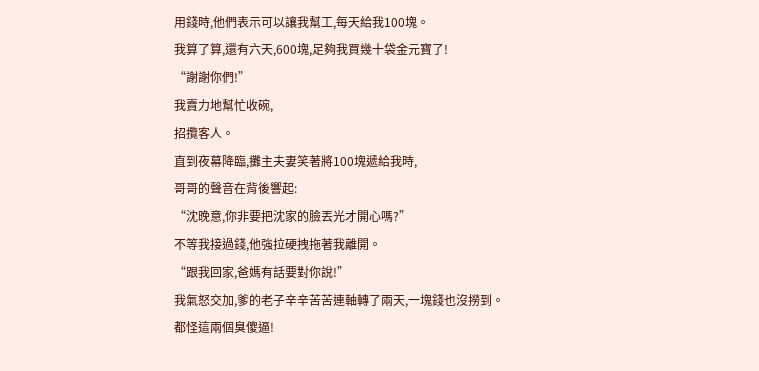用錢時,他們表示可以讓我幫工,每天給我100塊。
我算了算,還有六天,600塊,足夠我買幾十袋金元寶了!
“謝謝你們!”
我賣力地幫忙收碗,
招攬客人。
直到夜幕降臨,攤主夫妻笑著將100塊遞給我時,
哥哥的聲音在背後響起:
“沈晚意,你非要把沈家的臉丟光才開心嗎?”
不等我接過錢,他強拉硬拽拖著我離開。
“跟我回家,爸媽有話要對你說!”
我氣怒交加,爹的老子辛辛苦苦連軸轉了兩天,一塊錢也沒撈到。
都怪這兩個臭傻逼!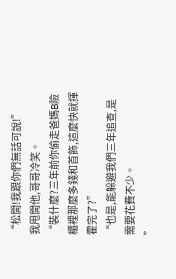“松開!我跟你們無話可說!”
我甩開他,哥哥冷笑。
“裝什麼?三年前你偷走爸媽B險櫃裡那麼多錢和首飾,這麼快就揮霍完了?”
“也是,能躲避我們三年追查,是需要花費不少。
”